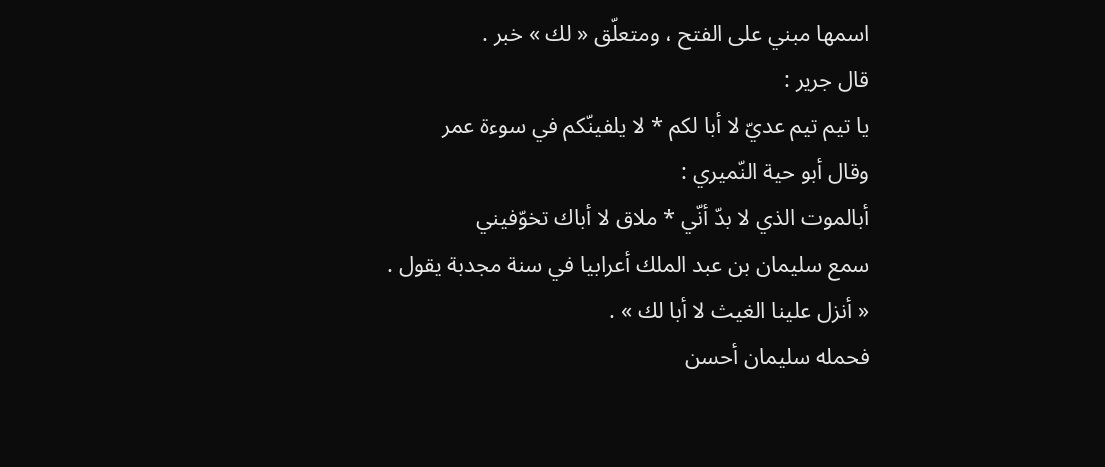اسمها مبني على الفتح ، ومتعلّق « لك » خبر .
قال جرير :
يا تيم تيم عديّ لا أبا لكم * لا يلفينّكم في سوءة عمر
وقال أبو حية النّميري :
أبالموت الذي لا بدّ أنّي * ملاق لا أباك تخوّفيني
سمع سليمان بن عبد الملك أعرابيا في سنة مجدبة يقول .
« أنزل علينا الغيث لا أبا لك » .
فحمله سليمان أحسن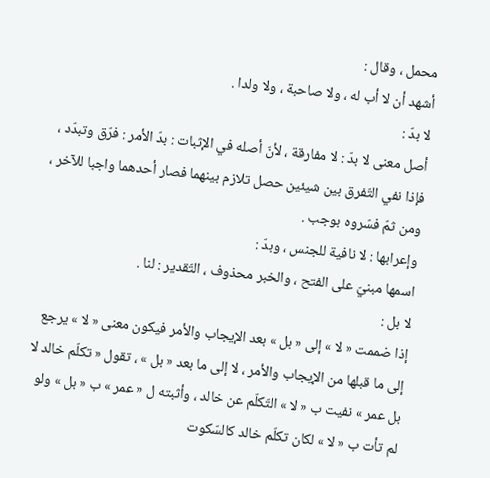محمل ، وقال :
أشهد أن لا أب له ، ولا صاحبة ، ولا ولدا .
لا بدّ :
أصل معنى لا بدّ : لا مفارقة ، لأنّ أصله في الإثبات : بدّ الأمر : فرّق وتبدّد ، فإذا نفي التّفرق بين شيئين حصل تلازم بينهما فصار أحدهما واجبا للآخر ، ومن ثمّ فسّروه بوجب .
وإعرابها : لا نافية للجنس ، وبدّ :
اسمها مبنيّ على الفتح ، والخبر محذوف ، التّقدير : لنا .
لا بل :
إذا ضممت « لا » إلى « بل » بعد الإيجاب والأمر فيكون معنى « لا » يرجع إلى ما قبلها من الإيجاب والأمر ، لا إلى ما بعد « بل » ، تقول « تكلّم خالد لا بل عمر » نفيت ب « لا » التّكلّم عن خالد ، وأثبته ل « عمر » ب « بل » ولو لم تأت ب « لا » لكان تكلّم خالد كالسّكوت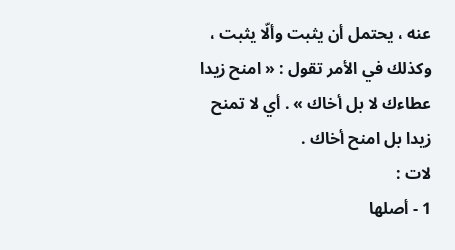عنه ، يحتمل أن يثبت وألّا يثبت ، وكذلك في الأمر تقول : « امنح زيدا عطاءك لا بل أخاك » . أي لا تمنح زيدا بل امنح أخاك .
لات :
1 - أصلها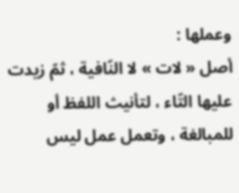وعملها :
أصل « لات » لا النّافية ، ثمّ زيدت عليها التّاء ، لتأنيث اللفظ أو للمبالغة ، وتعمل عمل ليس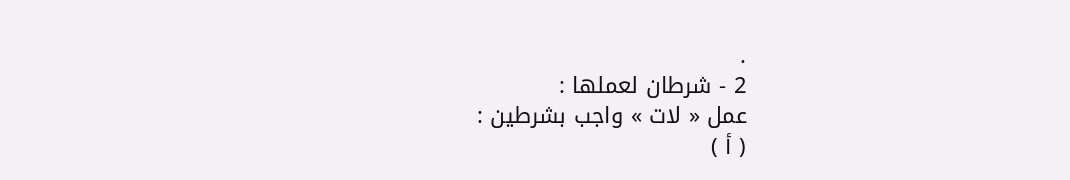.
2 - شرطان لعملها :
عمل « لات » واجب بشرطين :
( أ )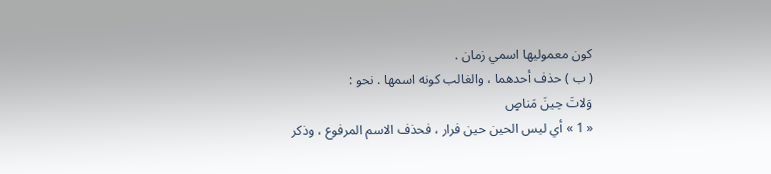كون معموليها اسمي زمان .
( ب ) حذف أحدهما ، والغالب كونه اسمها . نحو :
وَلاتَ حِينَ مَناصٍ
« 1 » أي ليس الحين حين فرار ، فحذف الاسم المرفوع ، وذكر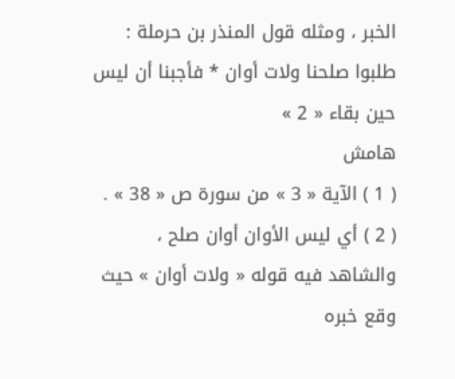الخبر ، ومثله قول المنذر بن حرملة :
طلبوا صلحنا ولات أوان * فأجبنا أن ليس حين بقاء « 2 »
هامش
( 1 ) الآية « 3 » من سورة ص « 38 » .
( 2 ) أي ليس الأوان أوان صلح ، والشاهد فيه قوله « ولات أوان » حيث وقع خبره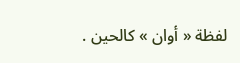لفظة « أوان » كالحين .